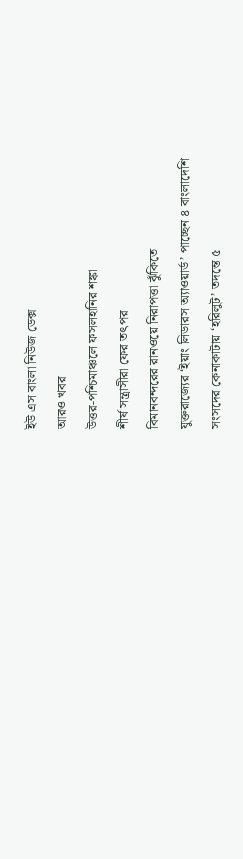ইউ এস বাংলা নিউজ ডেক্স
আরও খবর
উত্তর-পশ্চিমাঞ্চলে ফসলহানির শঙ্কা
শীর্ষ সন্ত্রাসীরা ফের তৎপর
বিমানবন্দরের রানওয়ে নিরাপত্তা ঝুঁকিতে
যুক্তরাজ্যের ‘ইয়াং লিডারস অ্যাওয়ার্ড’ পাচ্ছেন ৪ বাংলাদেশি
সংসদের কেনাকাটায় ‘হরিলুট’ তদন্তে ৫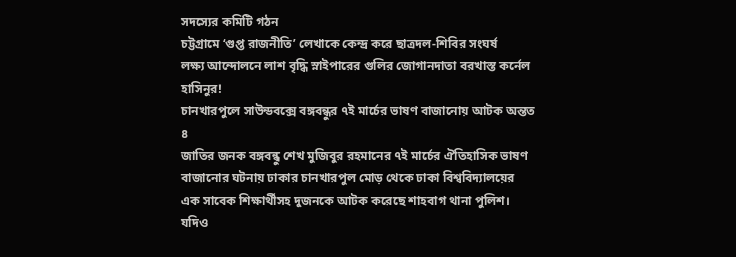সদস্যের কমিটি গঠন
চট্টগ্রামে ‘গুপ্ত রাজনীতি’ লেখাকে কেন্দ্র করে ছাত্রদল-শিবির সংঘর্ষ
লক্ষ্য আন্দোলনে লাশ বৃদ্ধি স্নাইপারের গুলির জোগানদাতা বরখাস্ত কর্নেল হাসিনুর!
চানখারপুলে সাউন্ডবক্সে বঙ্গবন্ধুর ৭ই মার্চের ভাষণ বাজানোয় আটক অন্তত ৪
জাতির জনক বঙ্গবন্ধু শেখ মুজিবুর রহমানের ৭ই মার্চের ঐতিহাসিক ভাষণ বাজানোর ঘটনায় ঢাকার চানখারপুল মোড় থেকে ঢাকা বিশ্ববিদ্যালয়ের এক সাবেক শিক্ষার্থীসহ দুজনকে আটক করেছে শাহবাগ থানা পুলিশ।
যদিও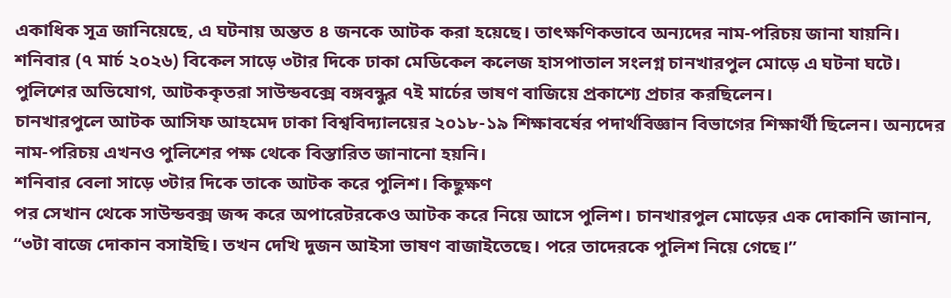একাধিক সূত্র জানিয়েছে, এ ঘটনায় অন্তত ৪ জনকে আটক করা হয়েছে। তাৎক্ষণিকভাবে অন্যদের নাম-পরিচয় জানা যায়নি।
শনিবার (৭ মার্চ ২০২৬) বিকেল সাড়ে ৩টার দিকে ঢাকা মেডিকেল কলেজ হাসপাতাল সংলগ্ন চানখারপুল মোড়ে এ ঘটনা ঘটে।
পুলিশের অভিযোগ, আটককৃতরা সাউন্ডবক্সে বঙ্গবন্ধুর ৭ই মার্চের ভাষণ বাজিয়ে প্রকাশ্যে প্রচার করছিলেন।
চানখারপুলে আটক আসিফ আহমেদ ঢাকা বিশ্ববিদ্যালয়ের ২০১৮-১৯ শিক্ষাবর্ষের পদার্থবিজ্ঞান বিভাগের শিক্ষার্থী ছিলেন। অন্যদের নাম-পরিচয় এখনও পুলিশের পক্ষ থেকে বিস্তারিত জানানো হয়নি।
শনিবার বেলা সাড়ে ৩টার দিকে তাকে আটক করে পুলিশ। কিছুক্ষণ
পর সেখান থেকে সাউন্ডবক্স জব্দ করে অপারেটরকেও আটক করে নিয়ে আসে পুলিশ। চানখারপুল মোড়ের এক দোকানি জানান, “৩টা বাজে দোকান বসাইছি। তখন দেখি দুজন আইসা ভাষণ বাজাইতেছে। পরে তাদেরকে পুলিশ নিয়ে গেছে।”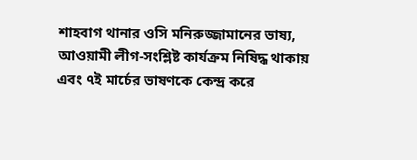শাহবাগ থানার ওসি মনিরুজ্জামানের ভাষ্য, আওয়ামী লীগ-সংশ্লিষ্ট কার্যক্রম নিষিদ্ধ থাকায় এবং ৭ই মার্চের ভাষণকে কেন্দ্র করে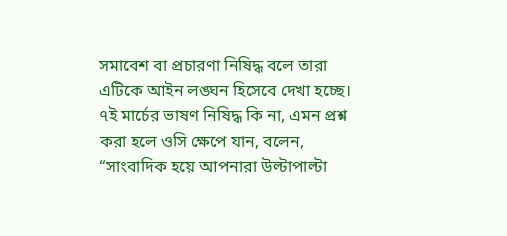সমাবেশ বা প্রচারণা নিষিদ্ধ বলে তারা এটিকে আইন লঙ্ঘন হিসেবে দেখা হচ্ছে। ৭ই মার্চের ভাষণ নিষিদ্ধ কি না, এমন প্রশ্ন করা হলে ওসি ক্ষেপে যান, বলেন, “সাংবাদিক হয়ে আপনারা উল্টাপাল্টা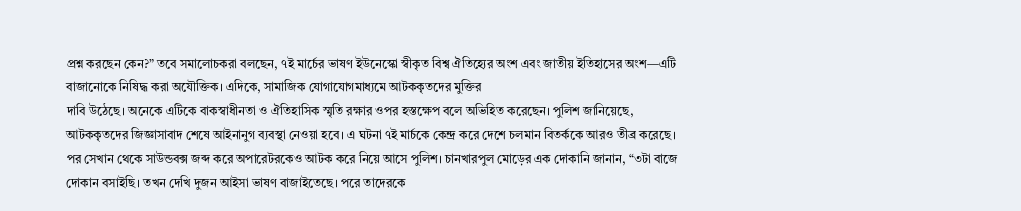প্রশ্ন করছেন কেন?” তবে সমালোচকরা বলছেন, ৭ই মার্চের ভাষণ ইউনেস্কো স্বীকৃত বিশ্ব ঐতিহ্যের অংশ এবং জাতীয় ইতিহাসের অংশ—এটি বাজানোকে নিষিদ্ধ করা অযৌক্তিক। এদিকে, সামাজিক যোগাযোগমাধ্যমে আটককৃতদের মুক্তির
দাবি উঠেছে। অনেকে এটিকে বাকস্বাধীনতা ও ঐতিহাসিক স্মৃতি রক্ষার ওপর হস্তক্ষেপ বলে অভিহিত করেছেন। পুলিশ জানিয়েছে, আটককৃতদের জিজ্ঞাসাবাদ শেষে আইনানুগ ব্যবস্থা নেওয়া হবে। এ ঘটনা ৭ই মার্চকে কেন্দ্র করে দেশে চলমান বিতর্ককে আরও তীব্র করেছে।
পর সেখান থেকে সাউন্ডবক্স জব্দ করে অপারেটরকেও আটক করে নিয়ে আসে পুলিশ। চানখারপুল মোড়ের এক দোকানি জানান, “৩টা বাজে দোকান বসাইছি। তখন দেখি দুজন আইসা ভাষণ বাজাইতেছে। পরে তাদেরকে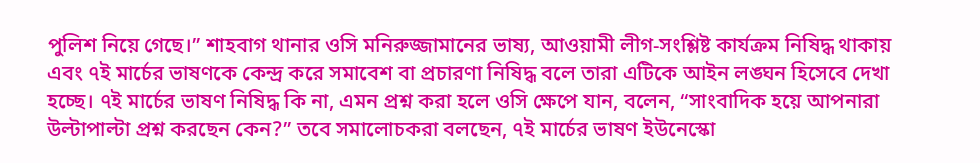পুলিশ নিয়ে গেছে।” শাহবাগ থানার ওসি মনিরুজ্জামানের ভাষ্য, আওয়ামী লীগ-সংশ্লিষ্ট কার্যক্রম নিষিদ্ধ থাকায় এবং ৭ই মার্চের ভাষণকে কেন্দ্র করে সমাবেশ বা প্রচারণা নিষিদ্ধ বলে তারা এটিকে আইন লঙ্ঘন হিসেবে দেখা হচ্ছে। ৭ই মার্চের ভাষণ নিষিদ্ধ কি না, এমন প্রশ্ন করা হলে ওসি ক্ষেপে যান, বলেন, “সাংবাদিক হয়ে আপনারা উল্টাপাল্টা প্রশ্ন করছেন কেন?” তবে সমালোচকরা বলছেন, ৭ই মার্চের ভাষণ ইউনেস্কো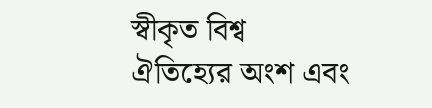স্বীকৃত বিশ্ব ঐতিহ্যের অংশ এবং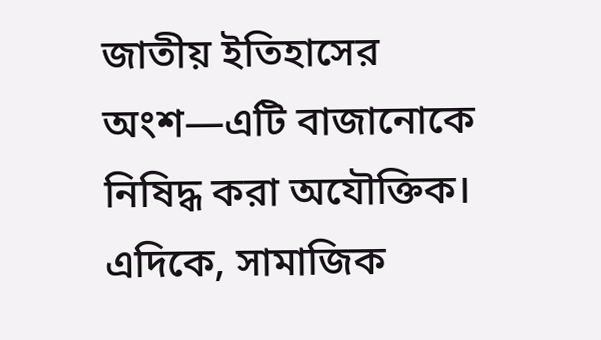জাতীয় ইতিহাসের অংশ—এটি বাজানোকে নিষিদ্ধ করা অযৌক্তিক। এদিকে, সামাজিক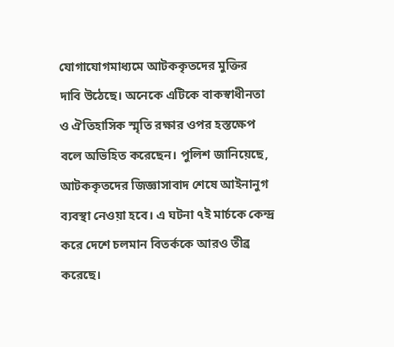যোগাযোগমাধ্যমে আটককৃতদের মুক্তির
দাবি উঠেছে। অনেকে এটিকে বাকস্বাধীনতা ও ঐতিহাসিক স্মৃতি রক্ষার ওপর হস্তক্ষেপ বলে অভিহিত করেছেন। পুলিশ জানিয়েছে, আটককৃতদের জিজ্ঞাসাবাদ শেষে আইনানুগ ব্যবস্থা নেওয়া হবে। এ ঘটনা ৭ই মার্চকে কেন্দ্র করে দেশে চলমান বিতর্ককে আরও তীব্র করেছে।